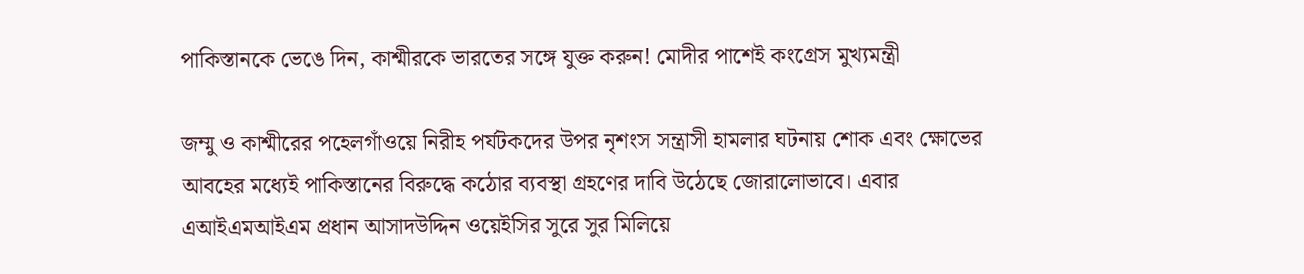পাকিস্তানকে ভেঙে দিন, কাশ্মীরকে ভারতের সঙ্গে যুক্ত করুন! মোদীর পাশেই কংগ্রেস মুখ্যমন্ত্রী

জম্মু ও কাশ্মীরের পহেলগাঁওয়ে নিরীহ পর্যটকদের উপর নৃশংস সন্ত্রাসী হামলার ঘটনায় শোক এবং ক্ষোভের আবহের মধ্যেই পাকিস্তানের বিরুদ্ধে কঠোর ব্যবস্থা গ্রহণের দাবি উঠেছে জোরালোভাবে। এবার এআইএমআইএম প্রধান আসাদউদ্দিন ওয়েইসির সুরে সুর মিলিয়ে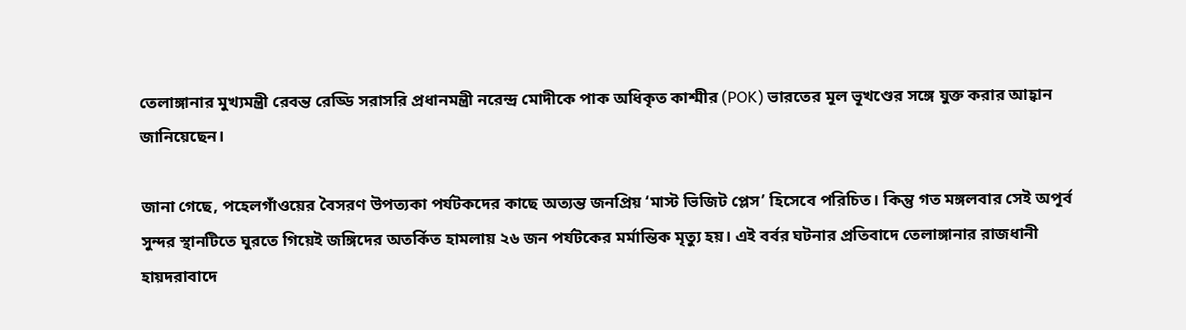তেলাঙ্গানার মুখ্যমন্ত্রী রেবন্ত রেড্ডি সরাসরি প্রধানমন্ত্রী নরেন্দ্র মোদীকে পাক অধিকৃত কাশ্মীর (POK) ভারতের মূল ভূখণ্ডের সঙ্গে যুক্ত করার আহ্বান জানিয়েছেন।

জানা গেছে, পহেলগাঁওয়ের বৈসরণ উপত্যকা পর্যটকদের কাছে অত্যন্ত জনপ্রিয় ‘মাস্ট ভিজিট প্লেস’ হিসেবে পরিচিত। কিন্তু গত মঙ্গলবার সেই অপূর্ব সুন্দর স্থানটিতে ঘুরতে গিয়েই জঙ্গিদের অতর্কিত হামলায় ২৬ জন পর্যটকের মর্মান্তিক মৃত্যু হয়। এই বর্বর ঘটনার প্রতিবাদে তেলাঙ্গানার রাজধানী হায়দরাবাদে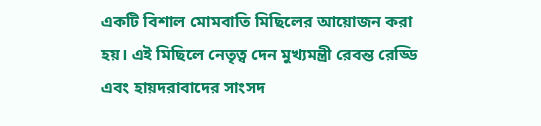একটি বিশাল মোমবাতি মিছিলের আয়োজন করা হয়। এই মিছিলে নেতৃত্ব দেন মুখ্যমন্ত্রী রেবন্ত রেড্ডি এবং হায়দরাবাদের সাংসদ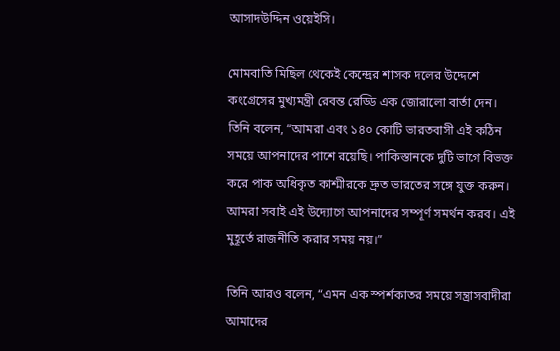আসাদউদ্দিন ওয়েইসি।

মোমবাতি মিছিল থেকেই কেন্দ্রের শাসক দলের উদ্দেশে কংগ্রেসের মুখ্যমন্ত্রী রেবন্ত রেড্ডি এক জোরালো বার্তা দেন। তিনি বলেন, “আমরা এবং ১৪০ কোটি ভারতবাসী এই কঠিন সময়ে আপনাদের পাশে রয়েছি। পাকিস্তানকে দুটি ভাগে বিভক্ত করে পাক অধিকৃত কাশ্মীরকে দ্রুত ভারতের সঙ্গে যুক্ত করুন। আমরা সবাই এই উদ্যোগে আপনাদের সম্পূর্ণ সমর্থন করব। এই মুহূর্তে রাজনীতি করার সময় নয়।”

তিনি আরও বলেন, “এমন এক স্পর্শকাতর সময়ে সন্ত্রাসবাদীরা আমাদের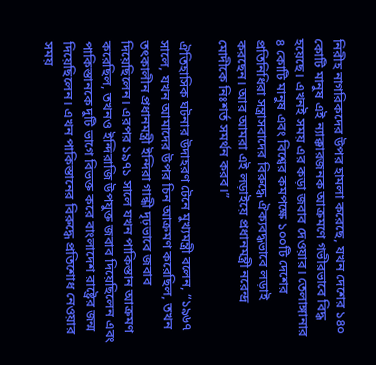নিরীহ নাগরিকদের উপর হামলা করেছে, যখন দেশের ১৪০ কোটি মানুষ এই ন্যাক্কারজনক আক্রমণে গভীরভাবে বিদ্ধ হয়েছে। এখনই সময় এর কড়া জবাব দেওয়ার। তেলাঙ্গানার ৪ কোটি মানুষ এবং বিশ্বের কমপক্ষে ১০০টি দেশের প্রতিনিধিরা সন্ত্রাসবাদের বিরুদ্ধে ঐক্যবদ্ধভাবে লড়াই করছেন। আর আমরা এই লড়াইয়ে প্রধানমন্ত্রী নরেন্দ্র মোদীকে নিঃশর্ত সমর্থন করব।”

ঐতিহাসিক ঘটনার উদাহরণ টেনে মুখ্যমন্ত্রী বলেন, “১৯৬৭ সালে, যখন আমাদের উপর চিন আক্রমণ করেছিল, তখন তৎকালীন প্রধানমন্ত্রী ইন্দিরা গান্ধী দৃঢ়ভাবে জবাব দিয়েছিলেন। এরপর ১৯৭১ সালে যখন পাকিস্তান আক্রমণ করেছিল, তখনও ইন্দিরাজি উপযুক্ত জবাব দিয়েছিলেন এবং পাকিস্তানকে দুটি ভাগে বিভক্ত করে বাংলাদেশ রাষ্ট্রের জন্ম দিয়েছিলেন। এখন পাকিস্তানের বিরুদ্ধে প্রতিশোধ নেওয়ার সময়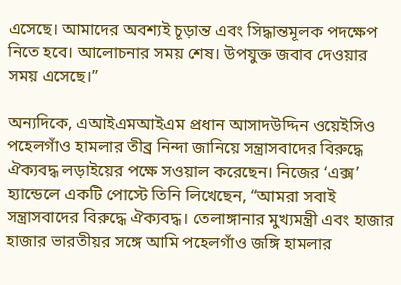এসেছে। আমাদের অবশ্যই চূড়ান্ত এবং সিদ্ধান্তমূলক পদক্ষেপ নিতে হবে। আলোচনার সময় শেষ। উপযুক্ত জবাব দেওয়ার সময় এসেছে।”

অন্যদিকে, এআইএমআইএম প্রধান আসাদউদ্দিন ওয়েইসিও পহেলগাঁও হামলার তীব্র নিন্দা জানিয়ে সন্ত্রাসবাদের বিরুদ্ধে ঐক্যবদ্ধ লড়াইয়ের পক্ষে সওয়াল করেছেন। নিজের ‘এক্স’ হ্যান্ডেলে একটি পোস্টে তিনি লিখেছেন, “আমরা সবাই সন্ত্রাসবাদের বিরুদ্ধে ঐক্যবদ্ধ। তেলাঙ্গানার মুখ্যমন্ত্রী এবং হাজার হাজার ভারতীয়র সঙ্গে আমি পহেলগাঁও জঙ্গি হামলার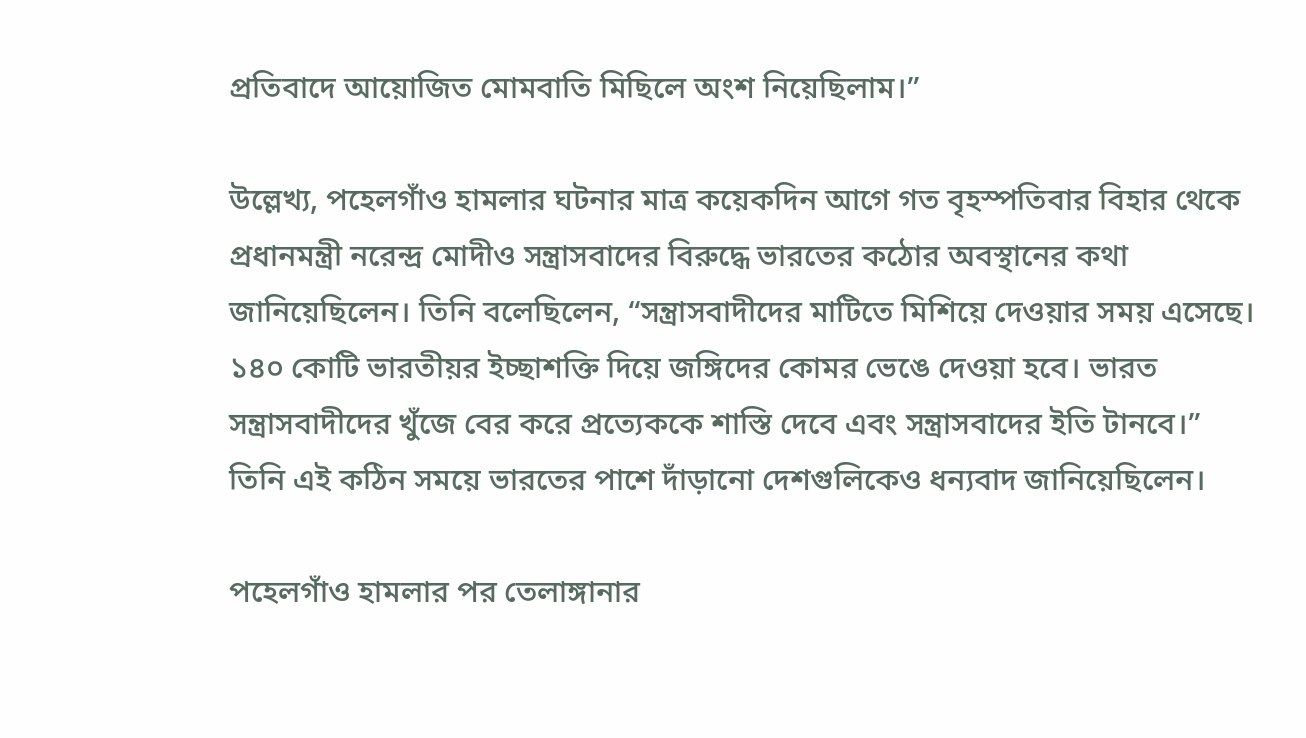প্রতিবাদে আয়োজিত মোমবাতি মিছিলে অংশ নিয়েছিলাম।”

উল্লেখ্য, পহেলগাঁও হামলার ঘটনার মাত্র কয়েকদিন আগে গত বৃহস্পতিবার বিহার থেকে প্রধানমন্ত্রী নরেন্দ্র মোদীও সন্ত্রাসবাদের বিরুদ্ধে ভারতের কঠোর অবস্থানের কথা জানিয়েছিলেন। তিনি বলেছিলেন, “সন্ত্রাসবাদীদের মাটিতে মিশিয়ে দেওয়ার সময় এসেছে। ১৪০ কোটি ভারতীয়র ইচ্ছাশক্তি দিয়ে জঙ্গিদের কোমর ভেঙে দেওয়া হবে। ভারত সন্ত্রাসবাদীদের খুঁজে বের করে প্রত্যেককে শাস্তি দেবে এবং সন্ত্রাসবাদের ইতি টানবে।” তিনি এই কঠিন সময়ে ভারতের পাশে দাঁড়ানো দেশগুলিকেও ধন্যবাদ জানিয়েছিলেন।

পহেলগাঁও হামলার পর তেলাঙ্গানার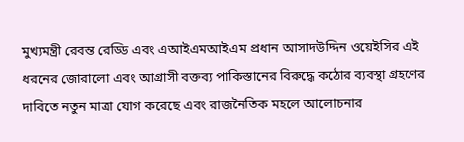মুখ্যমন্ত্রী রেবন্ত রেড্ডি এবং এআইএমআইএম প্রধান আসাদউদ্দিন ওয়েইসির এই ধরনের জোরালো এবং আগ্রাসী বক্তব্য পাকিস্তানের বিরুদ্ধে কঠোর ব্যবস্থা গ্রহণের দাবিতে নতুন মাত্রা যোগ করেছে এবং রাজনৈতিক মহলে আলোচনার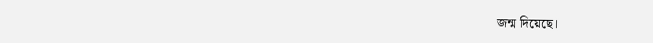জন্ম দিয়েছে।